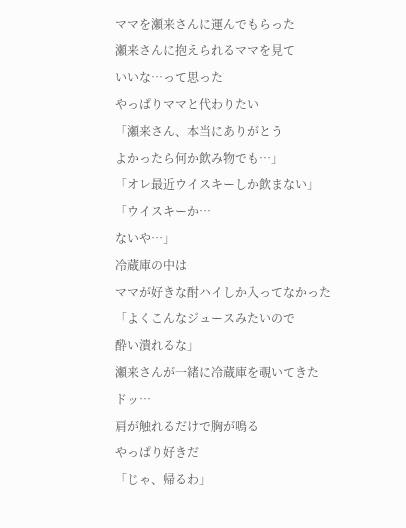ママを瀬来さんに運んでもらった
瀬来さんに抱えられるママを見て
いいな…って思った
やっぱりママと代わりたい
「瀬来さん、本当にありがとう
よかったら何か飲み物でも…」
「オレ最近ウイスキーしか飲まない」
「ウイスキーか…
ないや…」
冷蔵庫の中は
ママが好きな酎ハイしか入ってなかった
「よくこんなジュースみたいので
酔い潰れるな」
瀬来さんが一緒に冷蔵庫を覗いてきた
ドッ…
肩が触れるだけで胸が鳴る
やっぱり好きだ
「じゃ、帰るわ」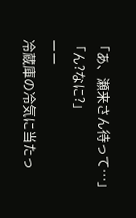「あ、瀬来さん待って…」
「ん?なに?」
ーー
冷蔵庫の冷気に当たっ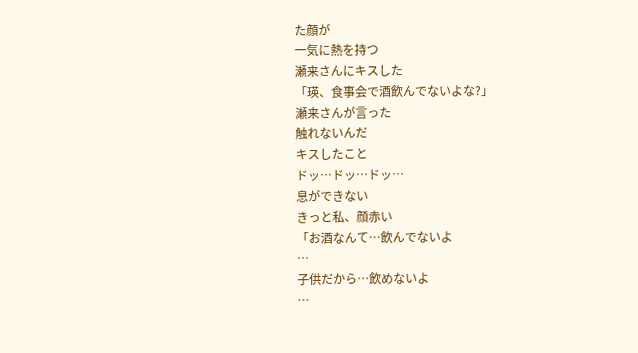た顔が
一気に熱を持つ
瀬来さんにキスした
「瑛、食事会で酒飲んでないよな?」
瀬来さんが言った
触れないんだ
キスしたこと
ドッ…ドッ…ドッ…
息ができない
きっと私、顔赤い
「お酒なんて…飲んでないよ
…
子供だから…飲めないよ
…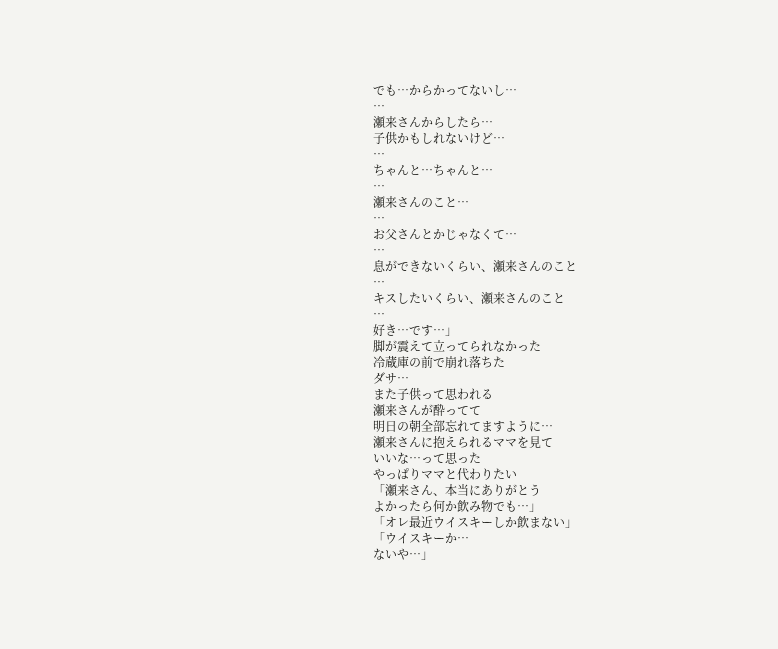でも…からかってないし…
…
瀬来さんからしたら…
子供かもしれないけど…
…
ちゃんと…ちゃんと…
…
瀬来さんのこと…
…
お父さんとかじゃなくて…
…
息ができないくらい、瀬来さんのこと
…
キスしたいくらい、瀬来さんのこと
…
好き…です…」
脚が震えて立ってられなかった
冷蔵庫の前で崩れ落ちた
ダサ…
また子供って思われる
瀬来さんが酔ってて
明日の朝全部忘れてますように…
瀬来さんに抱えられるママを見て
いいな…って思った
やっぱりママと代わりたい
「瀬来さん、本当にありがとう
よかったら何か飲み物でも…」
「オレ最近ウイスキーしか飲まない」
「ウイスキーか…
ないや…」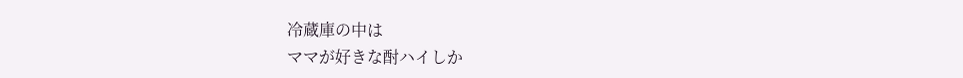冷蔵庫の中は
ママが好きな酎ハイしか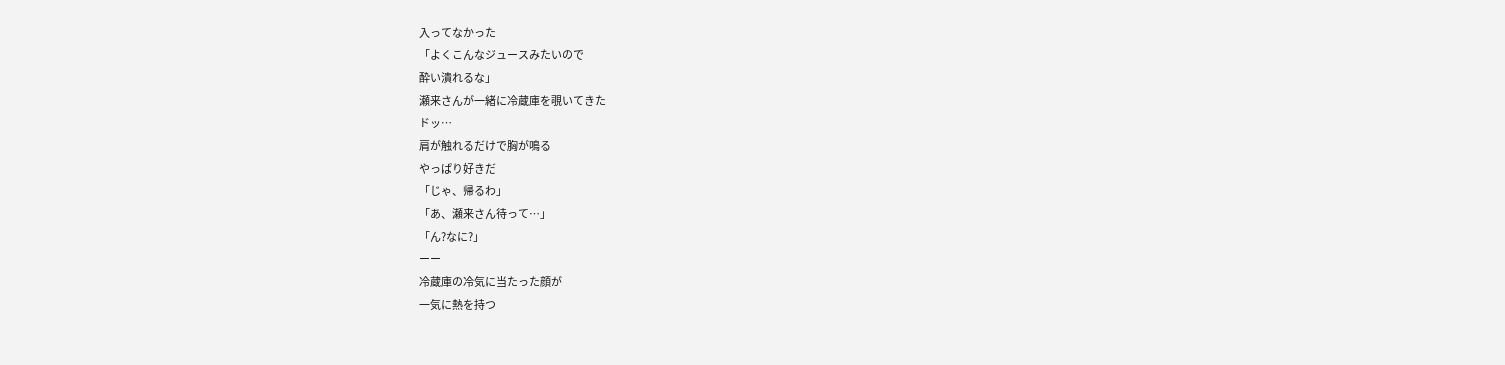入ってなかった
「よくこんなジュースみたいので
酔い潰れるな」
瀬来さんが一緒に冷蔵庫を覗いてきた
ドッ…
肩が触れるだけで胸が鳴る
やっぱり好きだ
「じゃ、帰るわ」
「あ、瀬来さん待って…」
「ん?なに?」
ーー
冷蔵庫の冷気に当たった顔が
一気に熱を持つ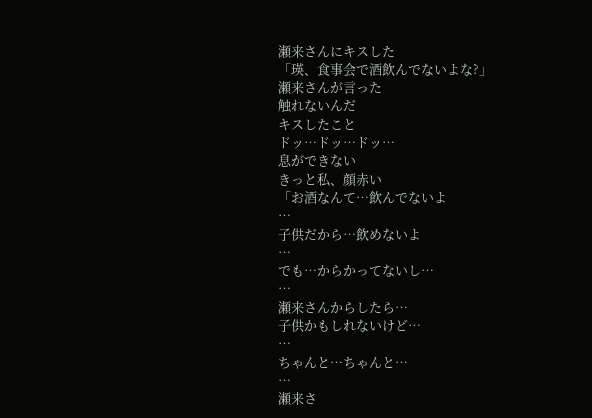瀬来さんにキスした
「瑛、食事会で酒飲んでないよな?」
瀬来さんが言った
触れないんだ
キスしたこと
ドッ…ドッ…ドッ…
息ができない
きっと私、顔赤い
「お酒なんて…飲んでないよ
…
子供だから…飲めないよ
…
でも…からかってないし…
…
瀬来さんからしたら…
子供かもしれないけど…
…
ちゃんと…ちゃんと…
…
瀬来さ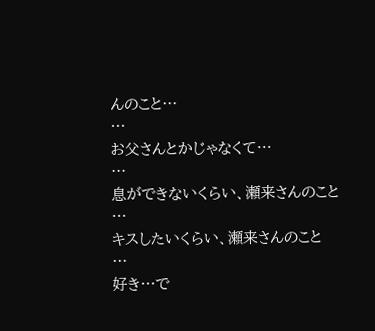んのこと…
…
お父さんとかじゃなくて…
…
息ができないくらい、瀬来さんのこと
…
キスしたいくらい、瀬来さんのこと
…
好き…で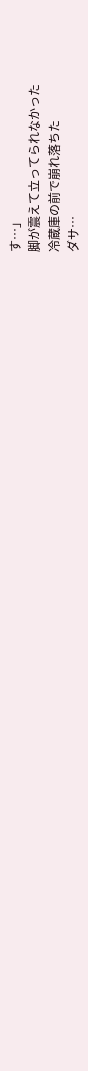す…」
脚が震えて立ってられなかった
冷蔵庫の前で崩れ落ちた
ダサ…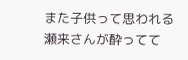また子供って思われる
瀬来さんが酔ってて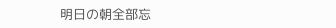明日の朝全部忘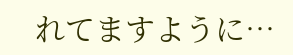れてますように…